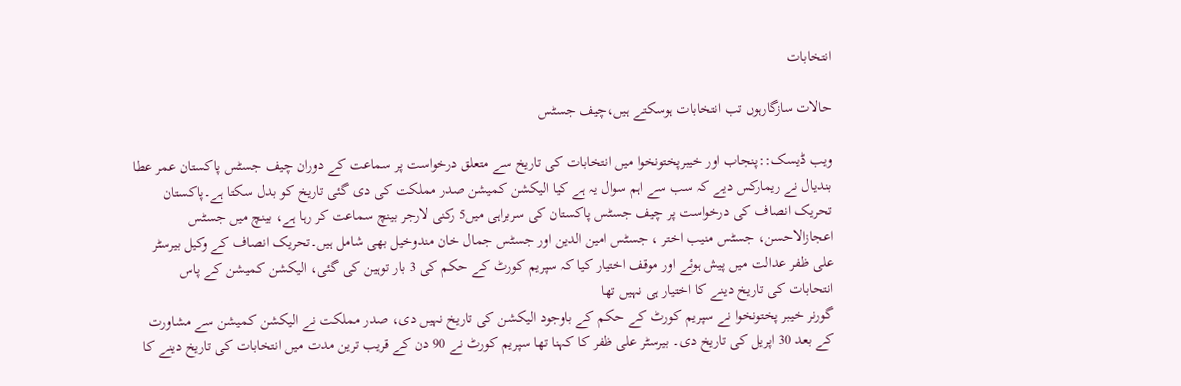انتخابات

حالات سازگارہوں تب انتخابات ہوسکتے ہیں،چیف جسٹس

ویب ڈیسک::پنجاب اور خیبرپختونخوا میں انتخابات کی تاریخ سے متعلق درخواست پر سماعت کے دوران چیف جسٹس پاکستان عمر عطا بندیال نے ریمارکس دیے کہ سب سے اہم سوال یہ ہے کیا الیکشن کمیشن صدر مملکت کی دی گئی تاریخ کو بدل سکتا ہے۔پاکستان تحریک انصاف کی درخواست پر چیف جسٹس پاکستان کی سربراہی میں5 رکنی لارجر بینچ سماعت کر رہا ہے، بینچ میں جسٹس اعجازالاحسن، جسٹس منیب اختر ، جسٹس امین الدین اور جسٹس جمال خان مندوخیل بھی شامل ہیں۔تحریک انصاف کے وکیل بیرسٹر علی ظفر عدالت میں پیش ہوئے اور موقف اختیار کیا کہ سپریم کورٹ کے حکم کی 3 بار توہین کی گئی، الیکشن کمیشن کے پاس انتحابات کی تاریخ دینے کا اختیار ہی نہیں تھا
گورنر خیبر پختونخوا نے سپریم کورٹ کے حکم کے باوجود الیکشن کی تاریخ نہیں دی، صدر مملکت نے الیکشن کمیشن سے مشاورت کے بعد 30 اپریل کی تاریخ دی۔ بیرسٹر علی ظفر کا کہنا تھا سپریم کورٹ نے 90 دن کے قریب ترین مدت میں انتخابات کی تاریخ دینے کا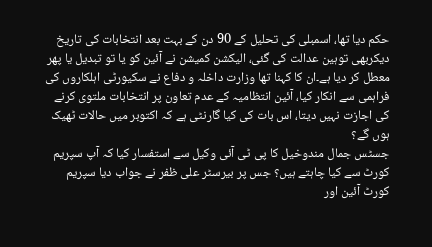حکم دیا تھا، اسمبلی کی تحلیل کے 90 دن کے بہت بعد انتخابات کی تاریخ دیکربھی توہین عدالت کی گئی، الیکشن کمیشن نے آئین کو یا تو تبدیل یا پھر معطل کر دیا ہے۔ان کا کہنا تھا وزارت داخلہ و دفاع نے سکیورٹی اہلکاروں کی فراہمی سے انکار کیا، آئین انتظامیہ کے عدم تعاون پر انتخابات ملتوی کرنے کی اجازت نہیں دیتا، اس بات کی کیا گارنٹی ہے کہ اکتوبر میں حالات ٹھیک ہوں گے؟
جسٹس جمال مندوخیل کا پی ٹی آئی وکیل سے استفسار کیا کہ آپ سپریم کورٹ سے کیا چاہتے ہیں؟ جس پر بیرسٹر علی ظفر نے جواب دیا سپریم کورٹ آئین اور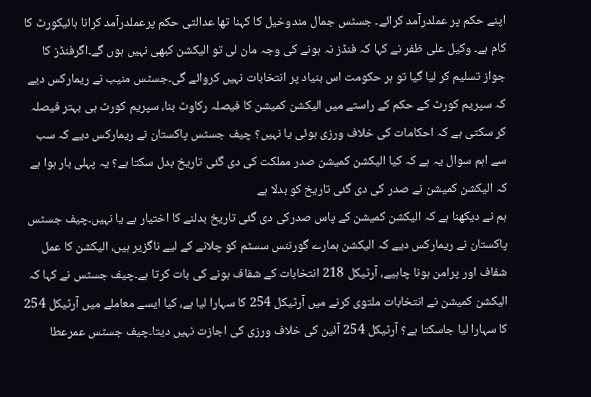اپنے حکم پر عملدرآمد کرائے۔ جسٹس جمال مندوخیل کا کہنا تھا عدالتی حکم پرعملدرآمد کرانا ہائیکورٹ کا کام ہے۔ وکیل علی ظفر نے کہا کہ فنڈز نہ ہونے کی وجہ مان لی تو الیکشن کبھی نہیں ہوں گے۔اگرفنڈز کا جواز تسلیم کر لیا گیا تو ہر حکومت اس بنیاد پر انتخابات نہیں کروائے گی۔جسٹس منیب نے ریمارکس دیے کہ سپریم کورٹ کے حکم کے راستے میں الیکشن کمیشن کا فیصلہ رکاوٹ بنا، سپریم کورٹ ہی بہتر فیصلہ کر سکتی ہے کہ احکامات کی خلاف ورزی ہوئی یا نہیں؟ چیف جسٹس پاکستان نے ریمارکس دیے کہ سب سے اہم سوال یہ ہے کہ کیا الیکشن کمیشن صدر مملکت کی دی گئی تاریخ بدل سکتا ہے؟ یہ پہلی بار ہوا ہے کہ الیکشن کمیشن نے صدر کی دی گئی تاریخ کو بدلا ہے
ہم نے دیکھنا ہے کہ الیکشن کمیشن کے پاس صدرکی دی گئی تاریخ بدلنے کا اختیار ہے یا نہیں۔چیف جسٹس پاکستان نے ریمارکس دیے کہ الیکشن ہمارے گورننس سسٹم کو چلانے کے لیے ناگزیر ہیں، الیکشن کا عمل شفاف اور پرامن ہونا چاہیے، آرٹیکل 218 انتخابات کے شفاف ہونے کی بات کرتا ہے۔چیف جسٹس نے کہا کہ الیکشن کمیشن نے انتخابات ملتوی کرنے میں آرٹیکل 254 کا سہارا لیا ہے، کیا ایسے معاملے میں آرٹیکل 254 کا سہارا لیا جاسکتا ہے؟ آرٹیکل 254 آئین کی خلاف ورزی کی اجازت نہیں دیتا۔چیف جسٹس عمرعطا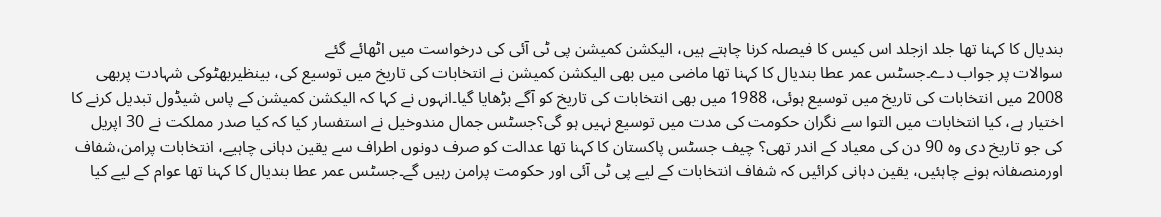بندیال کا کہنا تھا جلد ازجلد اس کیس کا فیصلہ کرنا چاہتے ہیں، الیکشن کمیشن پی ٹی آئی کی درخواست میں اٹھائے گئے
سوالات پر جواب دے۔جسٹس عمر عطا بندیال کا کہنا تھا ماضی میں بھی الیکشن کمیشن نے انتخابات کی تاریخ میں توسیع کی، بینظیربھٹوکی شہادت پربھی 2008 میں انتخابات کی تاریخ میں توسیع ہوئی، 1988 میں بھی انتخابات کی تاریخ کو آگے بڑھایا گیا۔انہوں نے کہا کہ الیکشن کمیشن کے پاس شیڈول تبدیل کرنے کا اختیار ہے، کیا انتخابات میں التوا سے نگران حکومت کی مدت میں توسیع نہیں ہو گی؟جسٹس جمال مندوخیل نے استفسار کیا کہ کیا صدر مملکت نے 30 اپریل کی جو تاریخ دی وہ 90 دن کی معیاد کے اندر تھی؟ چیف جسٹس پاکستان کا کہنا تھا عدالت کو صرف دونوں اطراف سے یقین دہانی چاہیے، انتخابات پرامن،شفاف اورمنصفانہ ہونے چاہئیں، یقین دہانی کرائیں کہ شفاف انتخابات کے لیے پی ٹی آئی اور حکومت پرامن رہیں گے۔جسٹس عمر عطا بندیال کا کہنا تھا عوام کے لیے کیا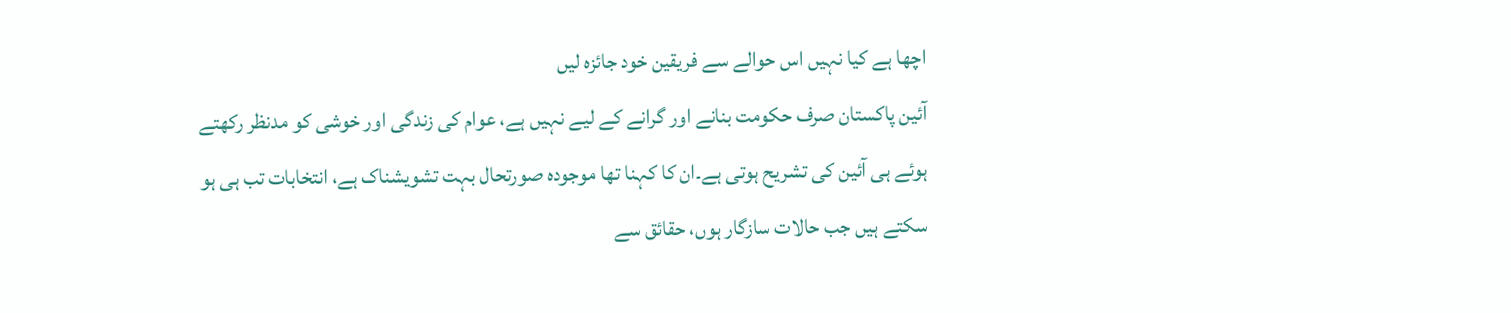اچھا ہے کیا نہیں اس حوالے سے فریقین خود جائزہ لیں
آئین پاکستان صرف حکومت بنانے اور گرانے کے لیے نہیں ہے، عوام کی زندگی اور خوشی کو مدنظر رکھتے ہوئے ہی آئین کی تشریح ہوتی ہے۔ان کا کہنا تھا موجودہ صورتحال بہت تشویشناک ہے، انتخابات تب ہی ہو سکتے ہیں جب حالات سازگار ہوں، حقائق سے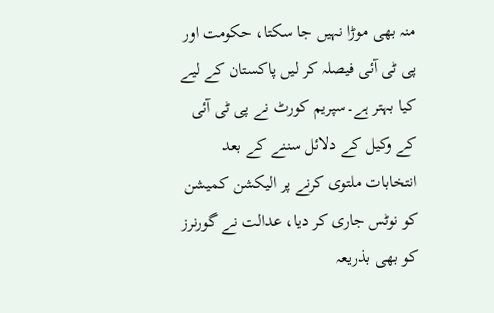منہ بھی موڑا نہیں جا سکتا، حکومت اور پی ٹی آئی فیصلہ کر لیں پاکستان کے لیے کیا بہتر ہے۔سپریم کورٹ نے پی ٹی آئی کے وکیل کے دلائل سننے کے بعد انتخابات ملتوی کرنے پر الیکشن کمیشن کو نوٹس جاری کر دیا، عدالت نے گورنرز کو بھی بذریعہ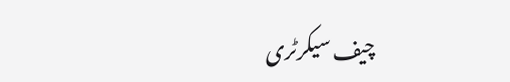چیف سیکرٹری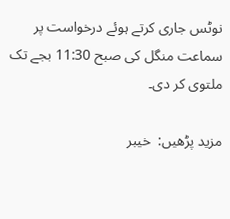نوٹس جاری کرتے ہوئے درخواست پر سماعت منگل کی صبح 11:30 بجے تک ملتوی کر دی۔

مزید پڑھیں:  خیبر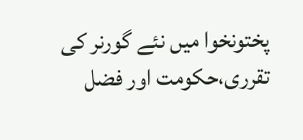پختونخوا میں نئے گورنر کی تقرری،حکومت اور فضل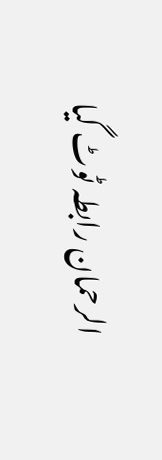الرحمان رابطہ ٹوٹ گیا